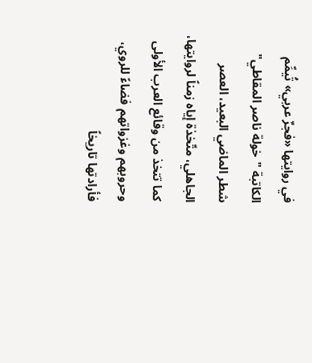في روايتها «فجرٌ عربي» تُيمِّم الكاتبة "خولة ناصر المقاطي" شطر الماضي البعيد، العصر الجاهلي، متّخذة إياه زمناً لروايتها، كما تتخذ من وقائع العرب الأولى وحروبهم وغزواتهم فضاءً للروي، فأرادتها تاريخاً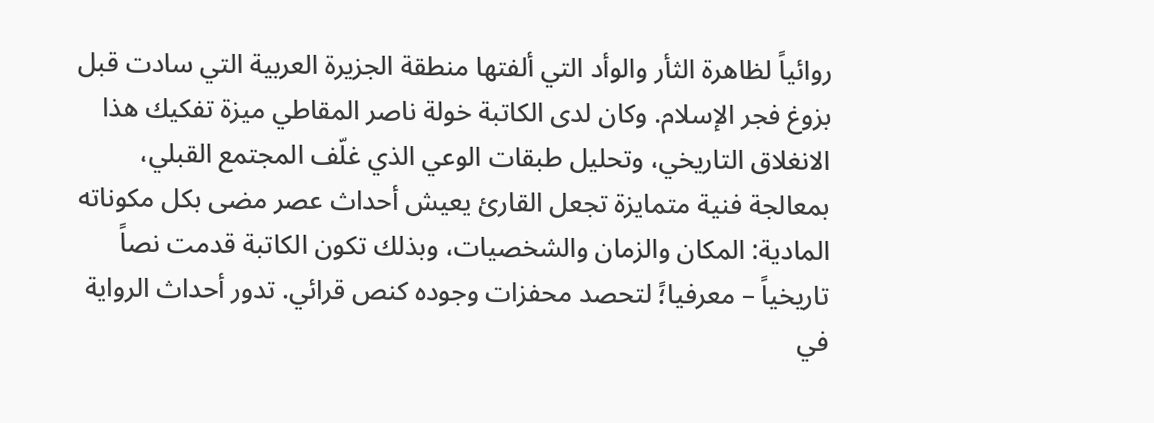روائياً لظاهرة الثأر والوأد التي ألفتها منطقة الجزيرة العربية التي سادت قبل بزوغ فجر الإسلام. وكان لدى الكاتبة خولة ناصر المقاطي ميزة تفكيك هذا الانغلاق التاريخي، وتحليل طبقات الوعي الذي غلّف المجتمع القبلي، بمعالجة فنية متمايزة تجعل القارئ يعيش أحداث عصر مضى بكل مكوناته المادية: المكان والزمان والشخصيات، وبذلك تكون الكاتبة قدمت نصاً تاريخياً – معرفيا؛ً لتحصد محفزات وجوده كنص قرائي. تدور أحداث الرواية في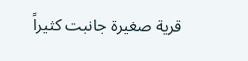قرية صغيرة جانبت كثيراً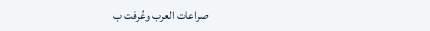صراعات العرب وعُرفت ب